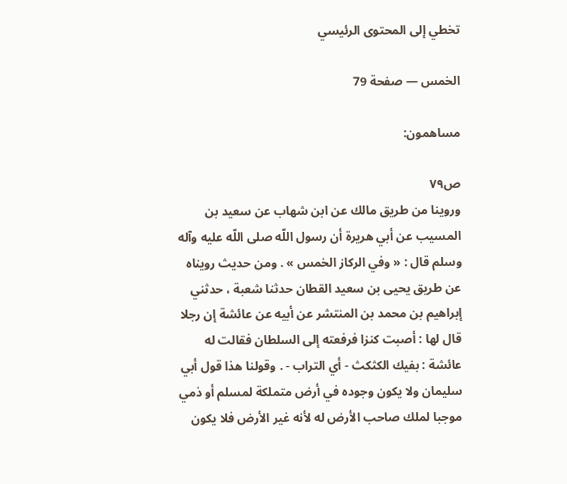تخطي إلى المحتوى الرئيسي

الخمس — صفحة 79

مساهمون:

ص٧٩
وروينا من طريق مالك عن ابن شهاب عن سعيد بن المسيب عن أبي هريرة أن رسول اللّه صلى اللّه عليه وآله وسلم قال : « وفي الركاز الخمس » . ومن حديث رويناه عن طريق يحيى بن سعيد القطان حدثنا شعبة ، حدثني إبراهيم بن محمد بن المنتشر عن أبيه عن عائشة إن رجلا قال لها : أصبت كنزا فرفعته إلى السلطان فقالت له عائشة : بفيك الكثكث - أي التراب - . وقولنا هذا قول أبي سليمان ولا يكون وجوده في أرض متملكة لمسلم أو ذمي موجبا لملك صاحب الأرض له لأنه غير الأرض فلا يكون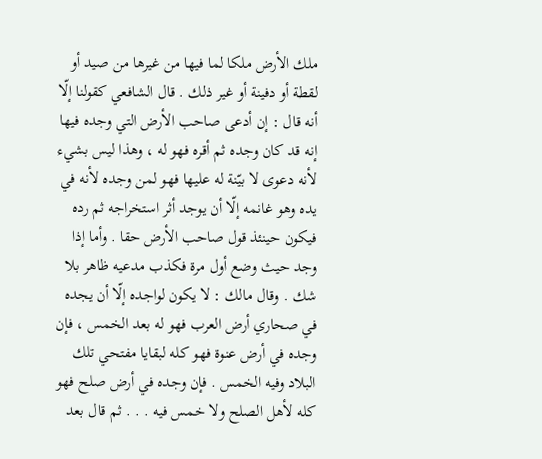ملك الأرض ملكا لما فيها من غيرها من صيد أو لقطة أو دفينة أو غير ذلك . قال الشافعي كقولنا إلّا أنه قال : إن أدعى صاحب الأرض التي وجده فيها إنه قد كان وجده ثم أقره فهو له ، وهذا ليس بشيء لأنه دعوى لا بيّنة له عليها فهو لمن وجده لأنه في يده وهو غانمه إلّا أن يوجد أثر استخراجه ثم رده فيكون حينئذ قول صاحب الأرض حقا . وأما إذا وجد حيث وضع أول مرة فكذب مدعيه ظاهر بلا شك . وقال مالك : لا يكون لواجده إلّا أن يجده في صحاري أرض العرب فهو له بعد الخمس ، فإن وجده في أرض عنوة فهو كله لبقايا مفتحي تلك البلاد وفيه الخمس . فإن وجده في أرض صلح فهو كله لأهل الصلح ولا خمس فيه . . . ثم قال بعد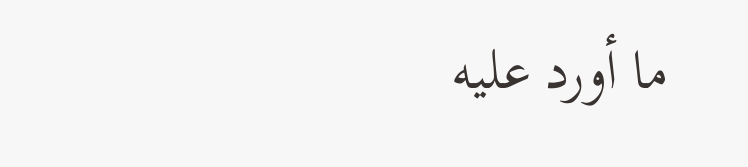ما أورد عليه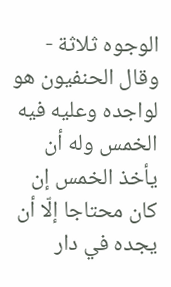الوجوه ثلاثة - وقال الحنفيون هو لواجده وعليه فيه الخمس وله أن يأخذ الخمس إن كان محتاجا إلّا أن يجده في دار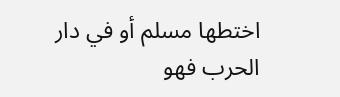اختطها مسلم أو في دار الحرب فهو